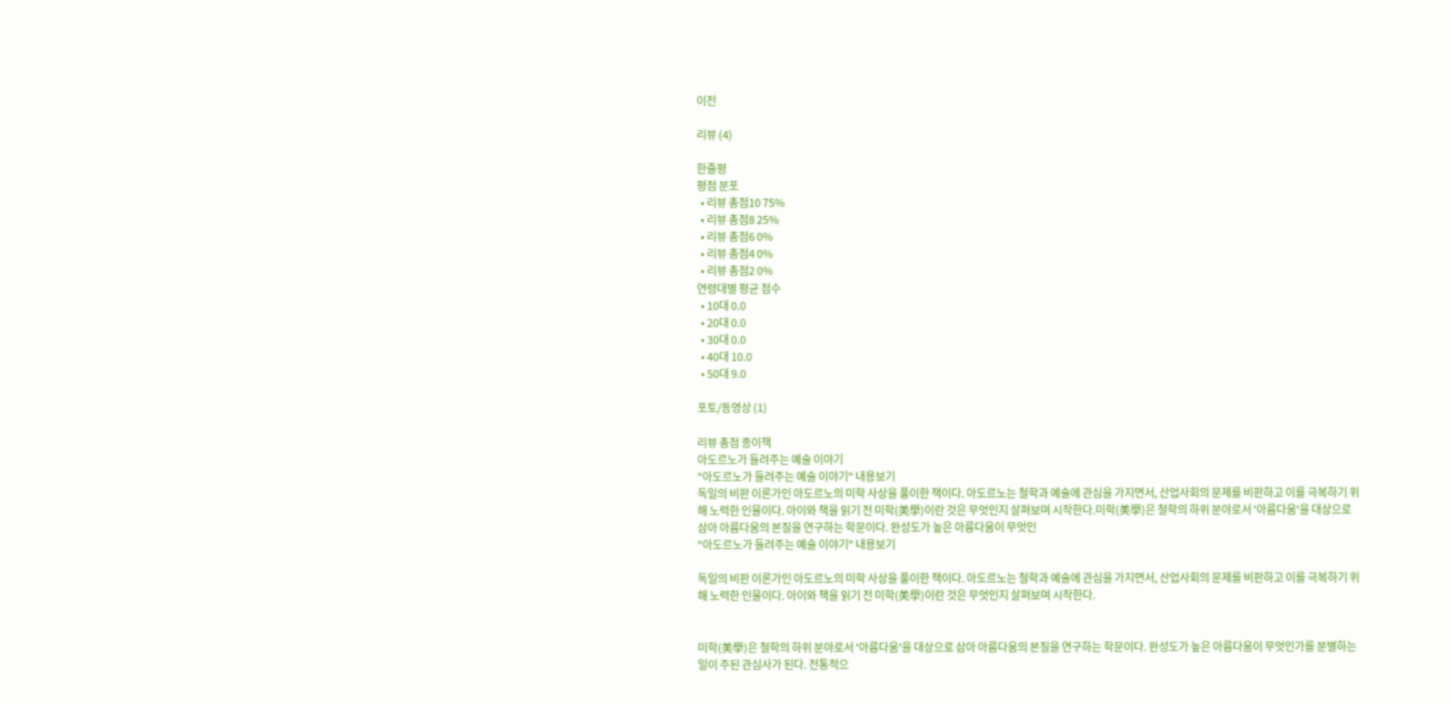이전

리뷰 (4)

한줄평
평점 분포
  • 리뷰 총점10 75%
  • 리뷰 총점8 25%
  • 리뷰 총점6 0%
  • 리뷰 총점4 0%
  • 리뷰 총점2 0%
연령대별 평균 점수
  • 10대 0.0
  • 20대 0.0
  • 30대 0.0
  • 40대 10.0
  • 50대 9.0

포토/동영상 (1)

리뷰 총점 종이책
아도르노가 들려주는 예술 이야기
"아도르노가 들려주는 예술 이야기" 내용보기
독일의 비판 이론가인 아도르노의 미학 사상을 풀이한 책이다. 아도르노는 철학과 예술에 관심을 가지면서, 산업사회의 문제를 비판하고 이를 극복하기 위해 노력한 인물이다. 아이와 책을 읽기 전 미학(美學)이란 것은 무엇인지 살펴보며 시작한다.미학(美學)은 철학의 하위 분야로서 '아름다움'을 대상으로 삼아 아름다움의 본질을 연구하는 학문이다. 완성도가 높은 아름다움이 무엇인
"아도르노가 들려주는 예술 이야기" 내용보기

독일의 비판 이론가인 아도르노의 미학 사상을 풀이한 책이다. 아도르노는 철학과 예술에 관심을 가지면서, 산업사회의 문제를 비판하고 이를 극복하기 위해 노력한 인물이다. 아이와 책을 읽기 전 미학(美學)이란 것은 무엇인지 살펴보며 시작한다.


미학(美學)은 철학의 하위 분야로서 '아름다움'을 대상으로 삼아 아름다움의 본질을 연구하는 학문이다. 완성도가 높은 아름다움이 무엇인가를 분별하는 일이 주된 관심사가 된다. 전통적으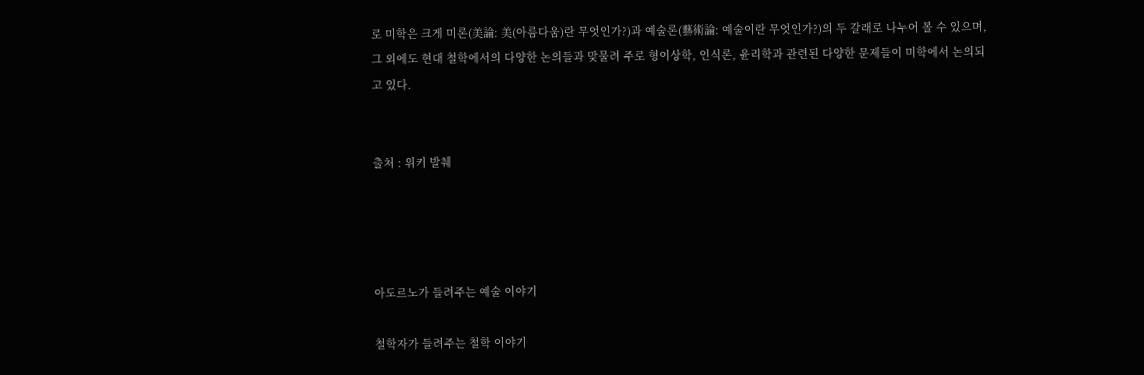로 미학은 크게 미론(美論: 美(아름다움)란 무엇인가?)과 예술론(藝術論: 예술이란 무엇인가?)의 두 갈래로 나누어 볼 수 있으며, 그 외에도 현대 철학에서의 다양한 논의들과 맞물려 주로 형이상학, 인식론, 윤리학과 관련된 다양한 문제들이 미학에서 논의되고 있다.


출처 : 위키 발췌




아도르노가 들려주는 예술 이야기

철학자가 들려주는 철학 이야기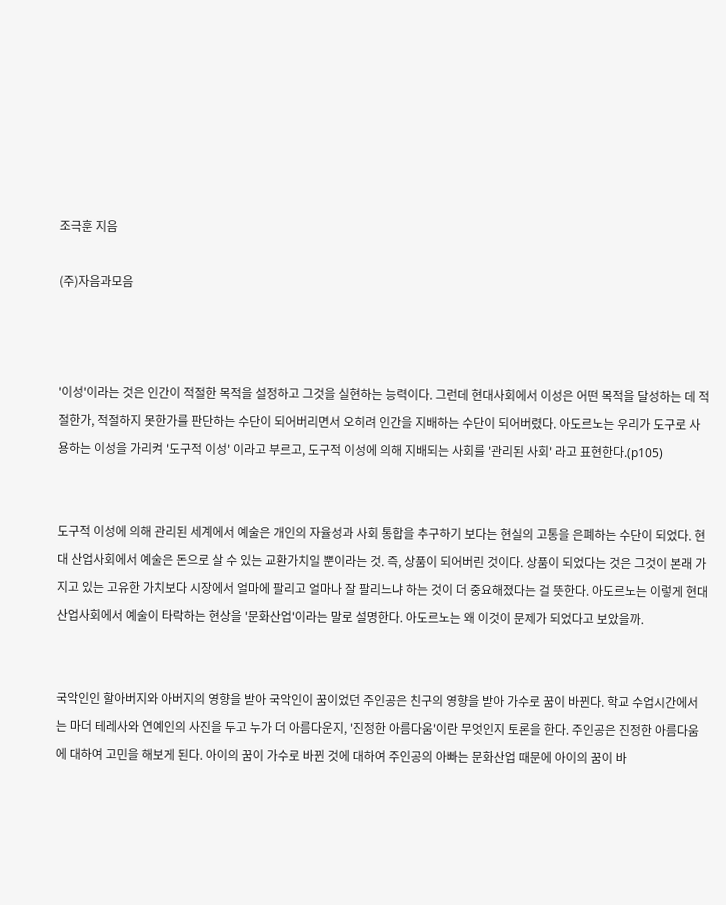조극훈 지음

(주)자음과모음



'이성'이라는 것은 인간이 적절한 목적을 설정하고 그것을 실현하는 능력이다. 그런데 현대사회에서 이성은 어떤 목적을 달성하는 데 적절한가, 적절하지 못한가를 판단하는 수단이 되어버리면서 오히려 인간을 지배하는 수단이 되어버렸다. 아도르노는 우리가 도구로 사용하는 이성을 가리켜 '도구적 이성' 이라고 부르고, 도구적 이성에 의해 지배되는 사회를 '관리된 사회' 라고 표현한다.(p105)


도구적 이성에 의해 관리된 세계에서 예술은 개인의 자율성과 사회 통합을 추구하기 보다는 현실의 고통을 은폐하는 수단이 되었다. 현대 산업사회에서 예술은 돈으로 살 수 있는 교환가치일 뿐이라는 것. 즉, 상품이 되어버린 것이다. 상품이 되었다는 것은 그것이 본래 가지고 있는 고유한 가치보다 시장에서 얼마에 팔리고 얼마나 잘 팔리느냐 하는 것이 더 중요해졌다는 걸 뜻한다. 아도르노는 이렇게 현대 산업사회에서 예술이 타락하는 현상을 '문화산업'이라는 말로 설명한다. 아도르노는 왜 이것이 문제가 되었다고 보았을까.


국악인인 할아버지와 아버지의 영향을 받아 국악인이 꿈이었던 주인공은 친구의 영향을 받아 가수로 꿈이 바뀐다. 학교 수업시간에서는 마더 테레사와 연예인의 사진을 두고 누가 더 아름다운지, '진정한 아름다움'이란 무엇인지 토론을 한다. 주인공은 진정한 아름다움에 대하여 고민을 해보게 된다. 아이의 꿈이 가수로 바뀐 것에 대하여 주인공의 아빠는 문화산업 때문에 아이의 꿈이 바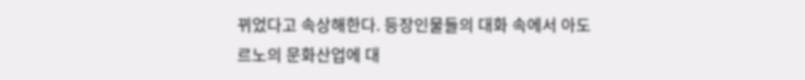뀌었다고 속상해한다. 등장인물들의 대화 속에서 아도르노의 문화산업에 대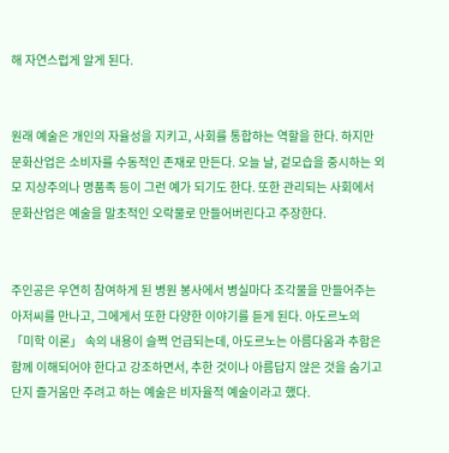해 자연스럽게 알게 된다.


원래 예술은 개인의 자율성을 지키고, 사회를 통합하는 역할을 한다. 하지만 문화산업은 소비자를 수동적인 존재로 만든다. 오늘 날, 겉모습을 중시하는 외모 지상주의나 명품족 등이 그런 예가 되기도 한다. 또한 관리되는 사회에서 문화산업은 예술을 말초적인 오락물로 만들어버린다고 주장한다.


주인공은 우연히 참여하게 된 병원 봉사에서 병실마다 조각물을 만들어주는 아저씨를 만나고, 그에게서 또한 다양한 이야기를 듣게 된다. 아도르노의 「미학 이론」 속의 내용이 슬쩍 언급되는데, 아도르노는 아름다움과 추함은 함께 이해되어야 한다고 강조하면서, 추한 것이나 아름답지 않은 것을 숨기고 단지 즐거움만 주려고 하는 예술은 비자율적 예술이라고 했다.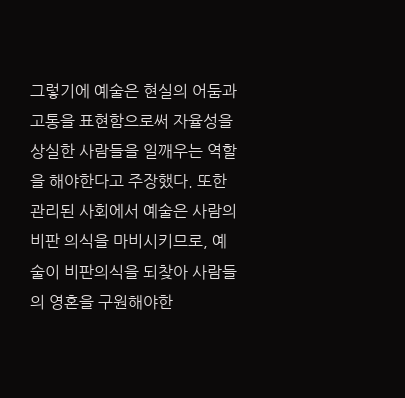그렇기에 예술은 현실의 어둠과 고통을 표현함으로써 자율성을 상실한 사람들을 일깨우는 역할을 해야한다고 주장했다. 또한 관리된 사회에서 예술은 사람의 비판 의식을 마비시키므로, 예술이 비판의식을 되찾아 사람들의 영혼을 구원해야한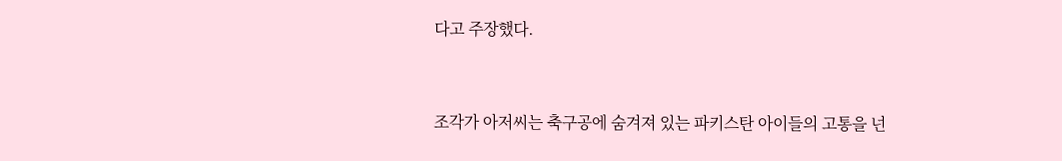다고 주장했다.


조각가 아저씨는 축구공에 숨겨져 있는 파키스탄 아이들의 고통을 넌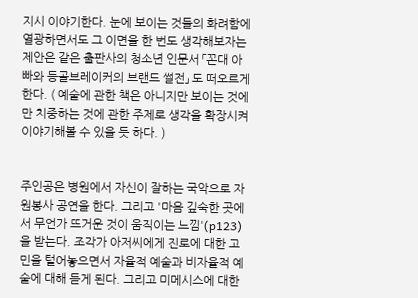지시 이야기한다. 눈에 보이는 것들의 화려함에 열광하면서도 그 이면을 한 번도 생각해보자는 제안은 같은 출판사의 청소년 인문서 「꼰대 아빠와 등골브레이커의 브랜드 썰전」 도 떠오르게 한다. ( 예술에 관한 책은 아니지만 보이는 것에만 치중하는 것에 관한 주제로 생각을 확장시켜 이야기해볼 수 있을 듯 하다. )


주인공은 병원에서 자신이 잘하는 국악으로 자원봉사 공연을 한다. 그리고 '마음 깊숙한 곳에서 무언가 뜨거운 것이 움직이는 느낌'(p123)을 받는다. 조각가 아저씨에게 진로에 대한 고민을 털어놓으면서 자율적 예술과 비자율적 예술에 대해 듣게 된다. 그리고 미메시스에 대한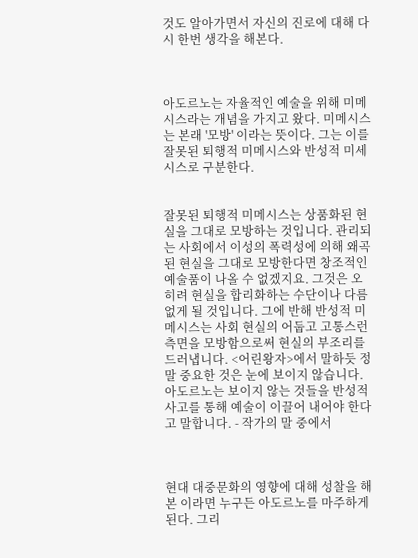것도 알아가면서 자신의 진로에 대해 다시 한번 생각을 해본다.



아도르노는 자율적인 예술을 위해 미메시스라는 개념을 가지고 왔다. 미메시스는 본래 '모방' 이라는 뜻이다. 그는 이를 잘못된 퇴행적 미메시스와 반성적 미세시스로 구분한다.


잘못된 퇴행적 미메시스는 상품화된 현실을 그대로 모방하는 것입니다. 관리되는 사회에서 이성의 폭력성에 의해 왜곡된 현실을 그대로 모방한다면 창조적인 예술품이 나올 수 없겠지요. 그것은 오히려 현실을 합리화하는 수단이나 다름없게 될 것입니다. 그에 반해 반성적 미메시스는 사회 현실의 어둡고 고통스런 측면을 모방함으로써 현실의 부조리를 드러냅니다. <어린왕자>에서 말하듯 정말 중요한 것은 눈에 보이지 않습니다. 아도르노는 보이지 않는 것들을 반성적 사고를 통해 예술이 이끌어 내어야 한다고 말합니다. - 작가의 말 중에서



현대 대중문화의 영향에 대해 성찰을 해본 이라면 누구든 아도르노를 마주하게 된다. 그리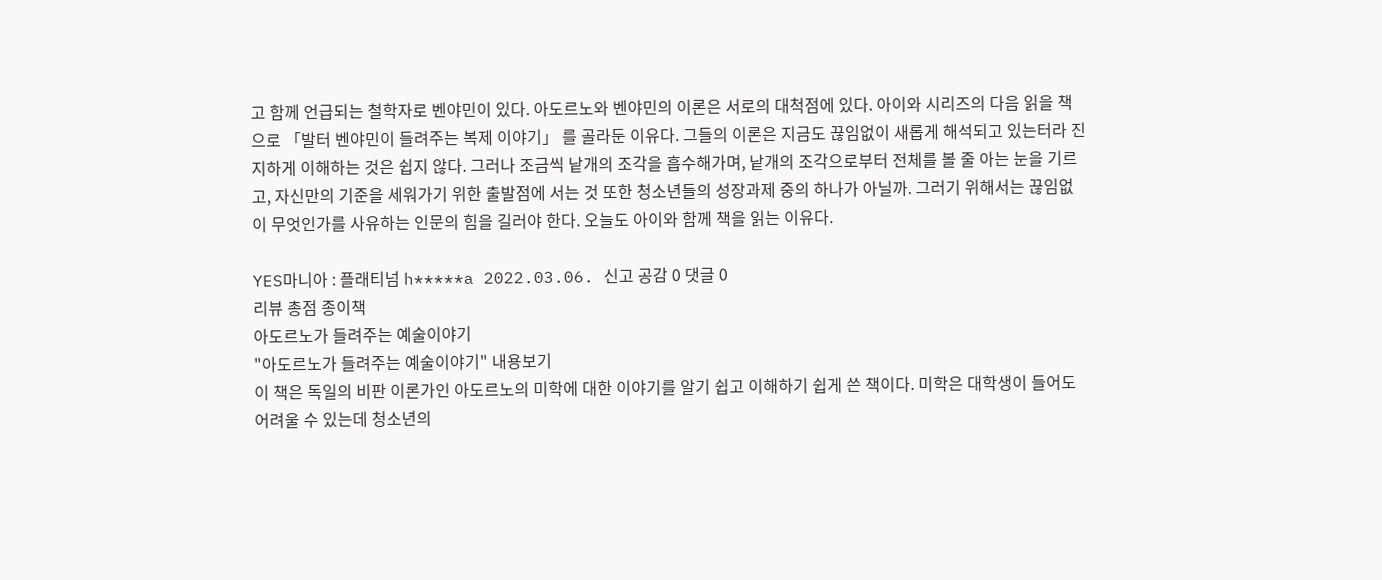고 함께 언급되는 철학자로 벤야민이 있다. 아도르노와 벤야민의 이론은 서로의 대척점에 있다. 아이와 시리즈의 다음 읽을 책으로 「발터 벤야민이 들려주는 복제 이야기」 를 골라둔 이유다. 그들의 이론은 지금도 끊임없이 새롭게 해석되고 있는터라 진지하게 이해하는 것은 쉽지 않다. 그러나 조금씩 낱개의 조각을 흡수해가며, 낱개의 조각으로부터 전체를 볼 줄 아는 눈을 기르고, 자신만의 기준을 세워가기 위한 출발점에 서는 것 또한 청소년들의 성장과제 중의 하나가 아닐까. 그러기 위해서는 끊임없이 무엇인가를 사유하는 인문의 힘을 길러야 한다. 오늘도 아이와 함께 책을 읽는 이유다.

YES마니아 : 플래티넘 h*****a 2022.03.06. 신고 공감 0 댓글 0
리뷰 총점 종이책
아도르노가 들려주는 예술이야기
"아도르노가 들려주는 예술이야기" 내용보기
이 책은 독일의 비판 이론가인 아도르노의 미학에 대한 이야기를 알기 쉽고 이해하기 쉽게 쓴 책이다. 미학은 대학생이 들어도 어려울 수 있는데 청소년의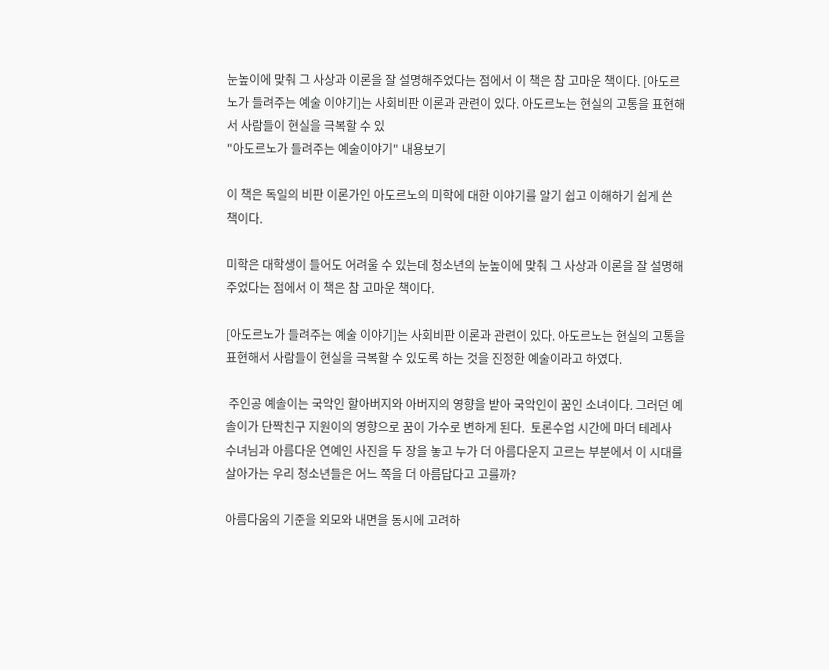눈높이에 맞춰 그 사상과 이론을 잘 설명해주었다는 점에서 이 책은 참 고마운 책이다. [아도르노가 들려주는 예술 이야기]는 사회비판 이론과 관련이 있다. 아도르노는 현실의 고통을 표현해서 사람들이 현실을 극복할 수 있
"아도르노가 들려주는 예술이야기" 내용보기

이 책은 독일의 비판 이론가인 아도르노의 미학에 대한 이야기를 알기 쉽고 이해하기 쉽게 쓴 책이다.

미학은 대학생이 들어도 어려울 수 있는데 청소년의 눈높이에 맞춰 그 사상과 이론을 잘 설명해주었다는 점에서 이 책은 참 고마운 책이다.

[아도르노가 들려주는 예술 이야기]는 사회비판 이론과 관련이 있다. 아도르노는 현실의 고통을 표현해서 사람들이 현실을 극복할 수 있도록 하는 것을 진정한 예술이라고 하였다.

 주인공 예솔이는 국악인 할아버지와 아버지의 영향을 받아 국악인이 꿈인 소녀이다. 그러던 예솔이가 단짝친구 지원이의 영향으로 꿈이 가수로 변하게 된다.  토론수업 시간에 마더 테레사 수녀님과 아름다운 연예인 사진을 두 장을 놓고 누가 더 아름다운지 고르는 부분에서 이 시대를 살아가는 우리 청소년들은 어느 쪽을 더 아름답다고 고를까?

아름다움의 기준을 외모와 내면을 동시에 고려하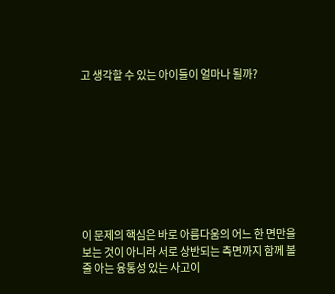고 생각할 수 있는 아이들이 얼마나 될까?









이 문제의 핵심은 바로 아름다움의 어느 한 면만을 보는 것이 아니라 서로 상반되는 측면까지 함께 볼 줄 아는 융통성 있는 사고이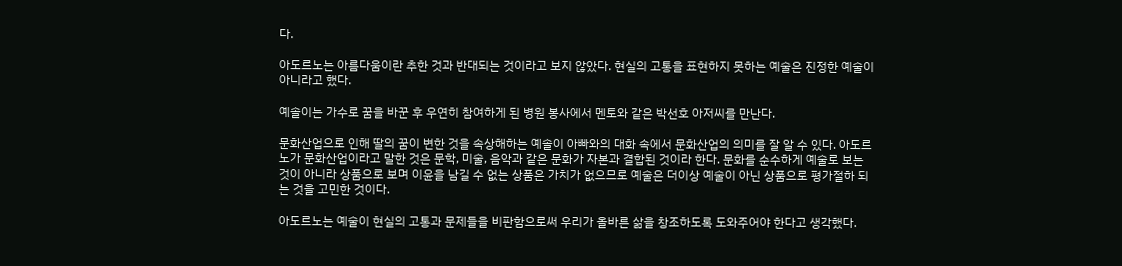다.

아도르노는 아름다움이란 추한 것과 반대되는 것이라고 보지 않았다. 현실의 고통을 표현하지 못하는 예술은 진정한 예술이 아니라고 했다.

예솔이는 가수로 꿈을 바꾼 후 우연히 참여하게 된 병원 봉사에서 멘토와 같은 박선호 아저씨를 만난다.

문화산업으로 인해 딸의 꿈이 변한 것을 속상해하는 예솔이 아빠와의 대화 속에서 문화산업의 의미를 잘 알 수 있다. 아도르노가 문화산업이라고 말한 것은 문학, 미술, 음악과 같은 문화가 자본과 결합된 것이라 한다. 문화를 순수하게 예술로 보는 것이 아니라 상품으로 보며 이윤을 남길 수 없는 상품은 가치가 없으므로 예술은 더이상 예술이 아닌 상품으로 평가절하 되는 것을 고민한 것이다.

아도르노는 예술이 현실의 고통과 문제들을 비판함으로써 우리가 올바른 삶을 창조하도록 도와주어야 한다고 생각했다.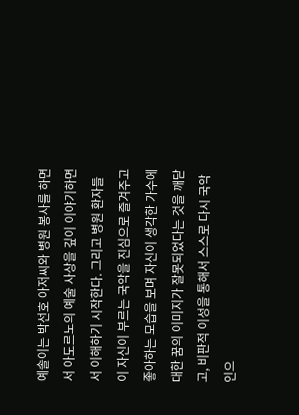예솔이는 박선호 아저씨와 병원 봉사를 하면서 아도르노의 예술 사상을 깊이 이야기하면서 이해하기 시작한다. 그리고 병원 환자들이 자신이 부르는 국악을 진심으로 즐겨주고 좋아하는 모습을 보며 자신이 생각한 가수에 대한 꿈의 이미지가 잘못되었다는 것을 깨닫고, 비판적 이성을 통해서 스스로 다시 국악인으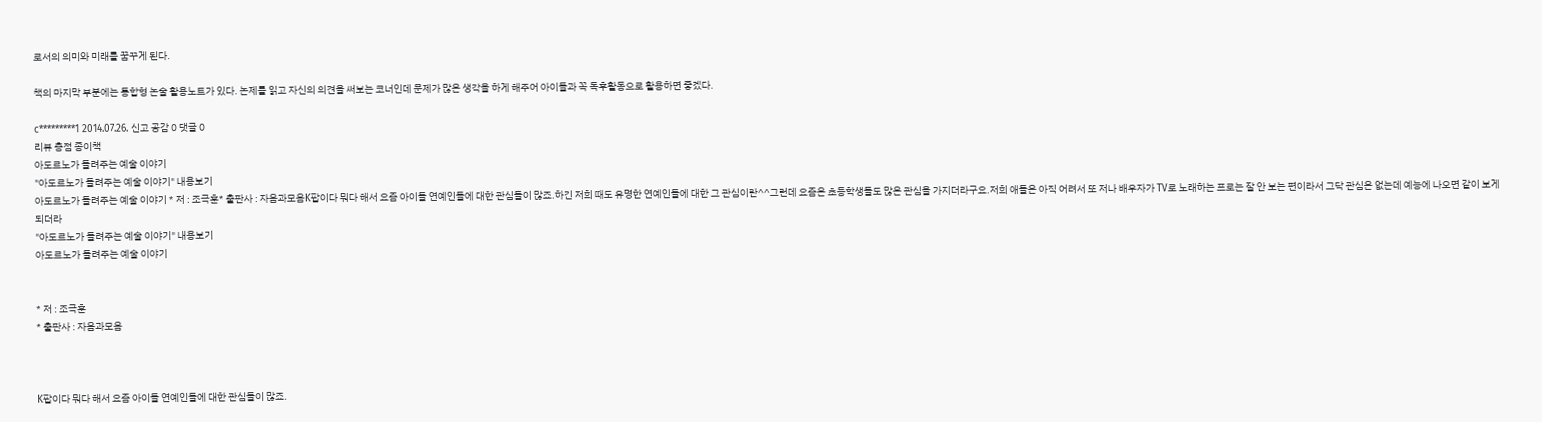로서의 의미와 미래를 꿈꾸게 된다.

책의 마지막 부분에는 통합형 논술 활용노트가 있다. 논제를 읽고 자신의 의견을 써보는 코너인데 문제가 많은 생각을 하게 해주어 아이들과 꼭 독후활동으로 활용하면 좋겠다.

c*********1 2014.07.26. 신고 공감 0 댓글 0
리뷰 총점 종이책
아도르노가 들려주는 예술 이야기
"아도르노가 들려주는 예술 이야기" 내용보기
아도르노가 들려주는 예술 이야기 * 저 : 조극훈* 출판사 : 자음과모음K팝이다 뭐다 해서 요즘 아이들 연예인들에 대한 관심들이 많죠.하긴 저희 때도 유명한 연예인들에 대한 그 관심이란^^그런데 요즘은 초등학생들도 많은 관심을 가지더라구요.저희 애들은 아직 어려서 또 저나 배우자가 TV로 노래하는 프로는 잘 안 보는 편이라서 그닥 관심은 없는데 예능에 나오면 같이 보게 되더라
"아도르노가 들려주는 예술 이야기" 내용보기
아도르노가 들려주는 예술 이야기


* 저 : 조극훈
* 출판사 : 자음과모음



K팝이다 뭐다 해서 요즘 아이들 연예인들에 대한 관심들이 많죠.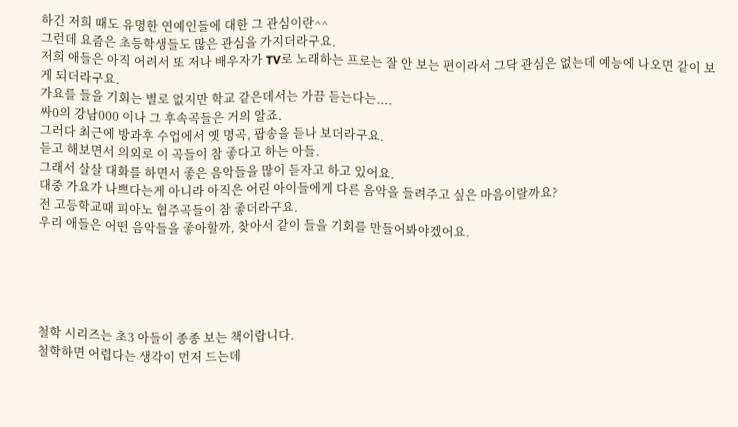하긴 저희 때도 유명한 연예인들에 대한 그 관심이란^^
그런데 요즘은 초등학생들도 많은 관심을 가지더라구요.
저희 애들은 아직 어려서 또 저나 배우자가 TV로 노래하는 프로는 잘 안 보는 편이라서 그닥 관심은 없는데 예능에 나오면 같이 보게 되더라구요.
가요를 들을 기회는 별로 없지만 학교 같은데서는 가끔 듣는다는....
싸0의 강남000 이나 그 후속곡들은 거의 알죠.
그러다 최근에 방과후 수업에서 옛 명곡, 팝송을 듣나 보더라구요.
듣고 해보면서 의외로 이 곡들이 참 좋다고 하는 아들.
그래서 살살 대화를 하면서 좋은 음악들을 많이 듣자고 하고 있어요.
대중 가요가 나쁘다는게 아니라 아직은 어린 아이들에게 다른 음악을 들려주고 싶은 마음이랄까요?
전 고등학교때 피아노 협주곡들이 참 좋더라구요.
우리 애들은 어떤 음악들을 좋아할까, 찾아서 같이 들을 기회를 만들어봐야겠어요.





철학 시리즈는 초3 아들이 종종 보는 책이랍니다.
철학하면 어렵다는 생각이 먼저 드는데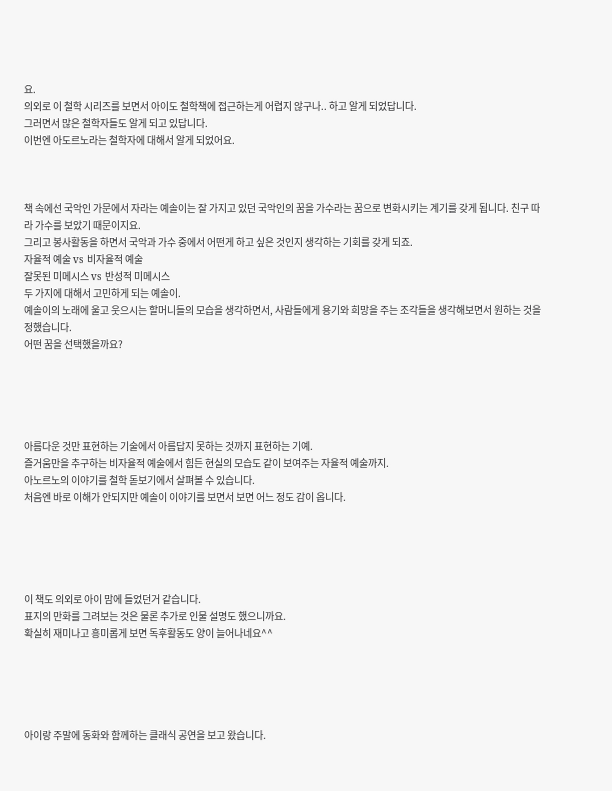요.
의외로 이 철학 시리즈를 보면서 아이도 철학책에 접근하는게 어렵지 않구나.. 하고 알게 되었답니다.
그러면서 많은 철학자들도 알게 되고 있답니다.
이번엔 아도르노라는 철학자에 대해서 알게 되었어요.



책 속에선 국악인 가문에서 자라는 예솔이는 잘 가지고 있던 국악인의 꿈을 가수라는 꿈으로 변화시키는 계기를 갖게 됩니다. 친구 따라 가수를 보았기 때문이지요.
그리고 봉사활동을 하면서 국악과 가수 중에서 어떤게 하고 싶은 것인지 생각하는 기회를 갖게 되죠.
자율적 예술 vs 비자율적 예술
잘못된 미메시스 vs 반성적 미메시스
두 가지에 대해서 고민하게 되는 예솔이.
예솔이의 노래에 울고 웃으시는 할머니들의 모습을 생각하면서, 사람들에게 용기와 희망을 주는 조각들을 생각해보면서 원하는 것을 정했습니다.
어떤 꿈을 선택했을까요?





아름다운 것만 표현하는 기술에서 아름답지 못하는 것까지 표현하는 기예.
즐거움만을 추구하는 비자율적 예술에서 힘든 현실의 모습도 같이 보여주는 자율적 예술까지.
아노르노의 이야기를 철학 돋보기에서 살펴볼 수 있습니다.
처음엔 바로 이해가 안되지만 예솔이 이야기를 보면서 보면 어느 정도 감이 옵니다.





이 책도 의외로 아이 맘에 들었던거 같습니다.
표지의 만화를 그려보는 것은 물론 추가로 인물 설명도 했으니까요.
확실히 재미나고 흥미롭게 보면 독후활동도 양이 늘어나네요^^





아이랑 주말에 동화와 함께하는 클래식 공연을 보고 왔습니다.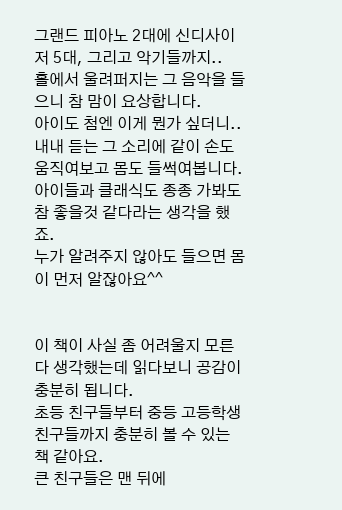그랜드 피아노 2대에 신디사이저 5대, 그리고 악기들까지..
홀에서 울려퍼지는 그 음악을 들으니 참 맘이 요상합니다.
아이도 첨엔 이게 뭔가 싶더니.. 내내 듣는 그 소리에 같이 손도 움직여보고 몸도 들썩여봅니다.
아이들과 클래식도 종종 가봐도 참 좋을것 같다라는 생각을 했죠.
누가 알려주지 않아도 들으면 몸이 먼저 알잖아요^^


이 책이 사실 좀 어려울지 모른다 생각했는데 읽다보니 공감이 충분히 됩니다.
초등 친구들부터 중등 고등학생 친구들까지 충분히 볼 수 있는 책 같아요.
큰 친구들은 맨 뒤에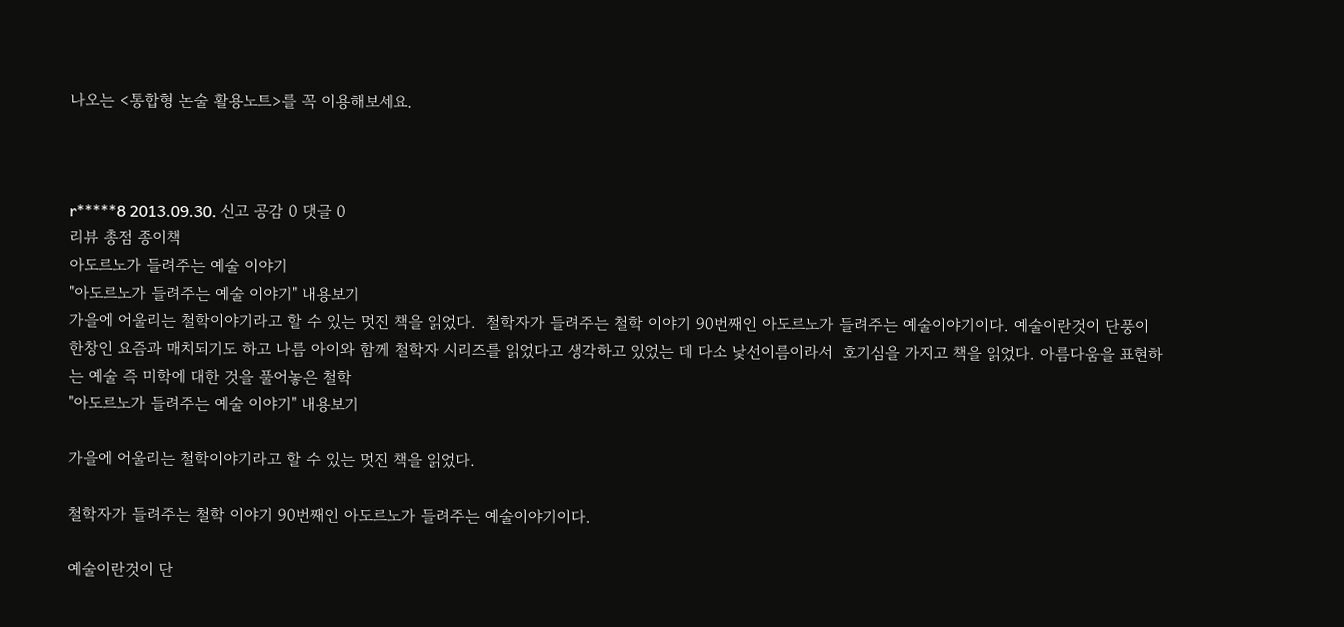나오는 <통합형 논술 활용노트>를 꼭 이용해보세요.



r*****8 2013.09.30. 신고 공감 0 댓글 0
리뷰 총점 종이책
아도르노가 들려주는 예술 이야기
"아도르노가 들려주는 예술 이야기" 내용보기
가을에 어울리는 철학이야기라고 할 수 있는 멋진 책을 읽었다.  철학자가 들려주는 철학 이야기 90번째인 아도르노가 들려주는 예술이야기이다. 예술이란것이 단풍이 한창인 요즘과 매치되기도 하고 나름 아이와 함께 철학자 시리즈를 읽었다고 생각하고 있었는 데 다소 낯선이름이라서  호기심을 가지고 책을 읽었다. 아름다움을 표현하는 예술 즉 미학에 대한 것을 풀어놓은 철학
"아도르노가 들려주는 예술 이야기" 내용보기

가을에 어울리는 철학이야기라고 할 수 있는 멋진 책을 읽었다.

철학자가 들려주는 철학 이야기 90번째인 아도르노가 들려주는 예술이야기이다.

예술이란것이 단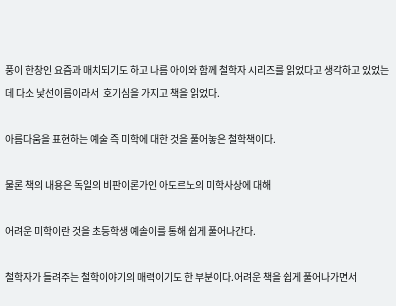풍이 한창인 요즘과 매치되기도 하고 나름 아이와 함께 철학자 시리즈를 읽었다고 생각하고 있었는 데 다소 낯선이름이라서  호기심을 가지고 책을 읽었다.

아름다움을 표현하는 예술 즉 미학에 대한 것을 풀어놓은 철학책이다.

물론 책의 내용은 독일의 비판이론가인 아도르노의 미학사상에 대해

어려운 미학이란 것을 초등학생 예솔이를 통해 쉽게 풀어나간다.

철학자가 들려주는 철학이야기의 매력이기도 한 부분이다.어려운 책을 쉽게 풀어나가면서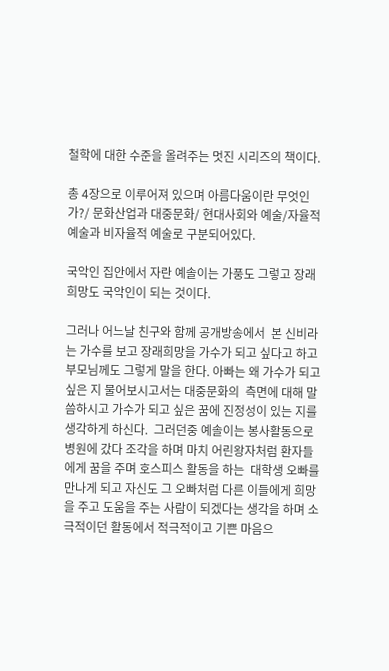철학에 대한 수준을 올려주는 멋진 시리즈의 책이다.

총 4장으로 이루어져 있으며 아름다움이란 무엇인가?/ 문화산업과 대중문화/ 현대사회와 예술/자율적 예술과 비자율적 예술로 구분되어있다.

국악인 집안에서 자란 예솔이는 가풍도 그렇고 장래희망도 국악인이 되는 것이다.

그러나 어느날 친구와 함께 공개방송에서  본 신비라는 가수를 보고 장래희망을 가수가 되고 싶다고 하고 부모님께도 그렇게 말을 한다. 아빠는 왜 가수가 되고 싶은 지 물어보시고서는 대중문화의  측면에 대해 말씀하시고 가수가 되고 싶은 꿈에 진정성이 있는 지를 생각하게 하신다.  그러던중 예솔이는 봉사활동으로 병원에 갔다 조각을 하며 마치 어린왕자처럼 환자들에게 꿈을 주며 호스피스 활동을 하는  대학생 오빠를 만나게 되고 자신도 그 오빠처럼 다른 이들에게 희망을 주고 도움을 주는 사람이 되겠다는 생각을 하며 소극적이던 활동에서 적극적이고 기쁜 마음으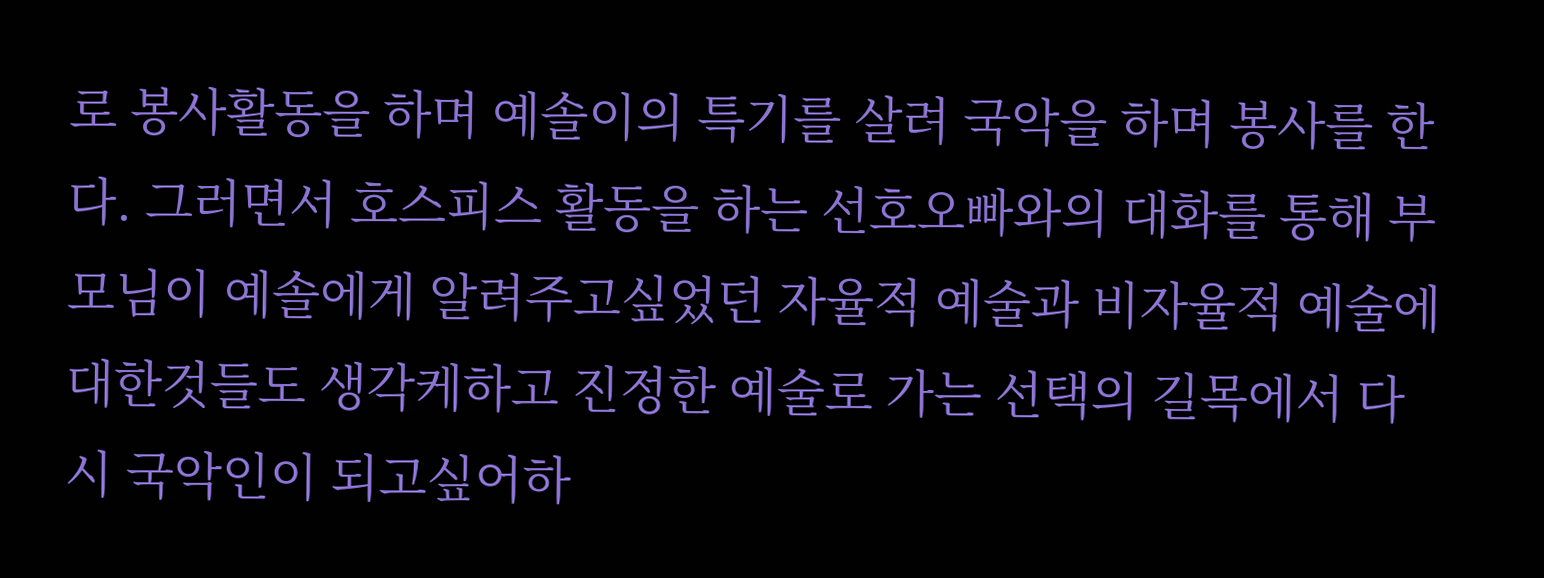로 봉사활동을 하며 예솔이의 특기를 살려 국악을 하며 봉사를 한다. 그러면서 호스피스 활동을 하는 선호오빠와의 대화를 통해 부모님이 예솔에게 알려주고싶었던 자율적 예술과 비자율적 예술에 대한것들도 생각케하고 진정한 예술로 가는 선택의 길목에서 다시 국악인이 되고싶어하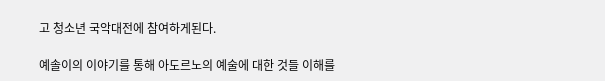고 청소년 국악대전에 참여하게된다.

예솔이의 이야기를 통해 아도르노의 예술에 대한 것들 이해를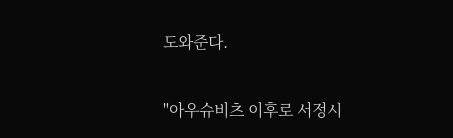도와준다.

"아우슈비츠 이후로 서정시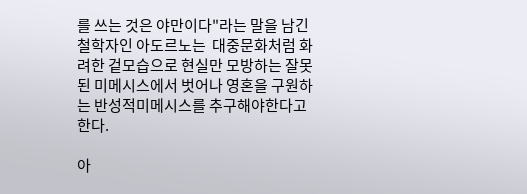를 쓰는 것은 야만이다"라는 말을 남긴 철학자인 아도르노는  대중문화처럼 화려한 겉모습으로 현실만 모방하는 잘못된 미메시스에서 벗어나 영혼을 구원하는 반성적미메시스를 추구해야한다고 한다.

아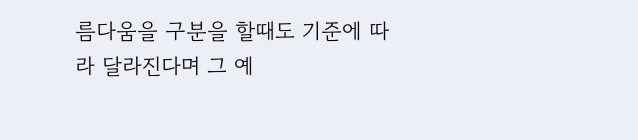름다움을 구분을 할때도 기준에 따라 달라진다며 그 예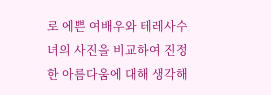로 에쁜 여배우와 테레사수녀의 사진을 비교하여 진정한 아름다움에 대해 생각해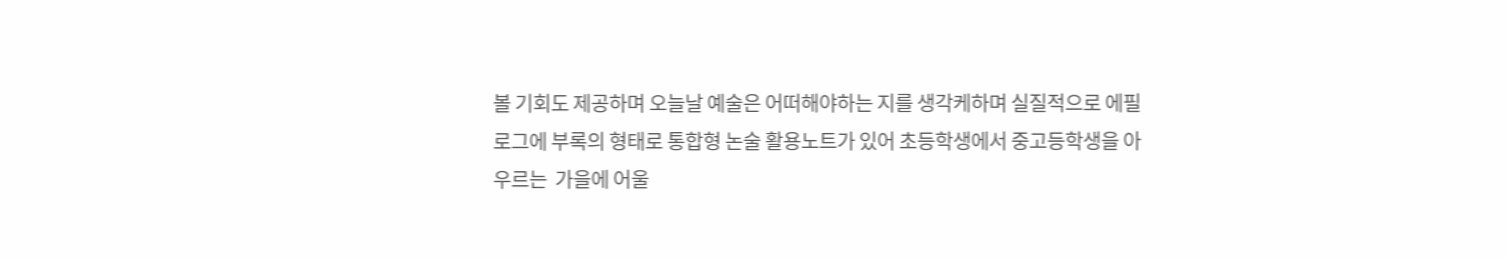볼 기회도 제공하며 오늘날 예술은 어떠해야하는 지를 생각케하며 실질적으로 에필로그에 부록의 형태로 통합형 논술 활용노트가 있어 초등학생에서 중고등학생을 아우르는  가을에 어울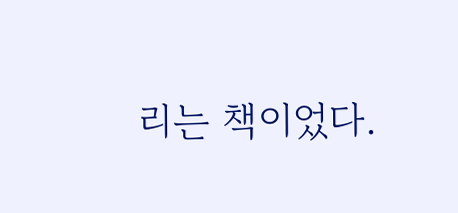리는 책이었다.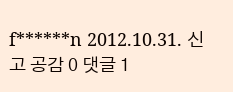f******n 2012.10.31. 신고 공감 0 댓글 1